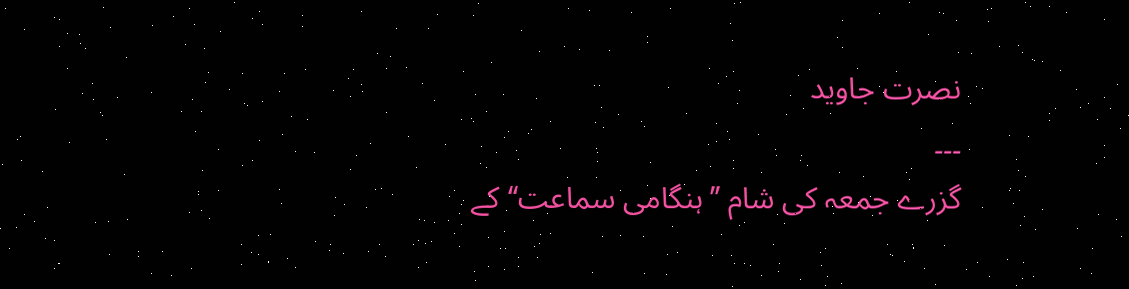نصرت جاوید
۔۔۔
گزرے جمعہ کی شام ’’ہنگامی سماعت‘‘ کے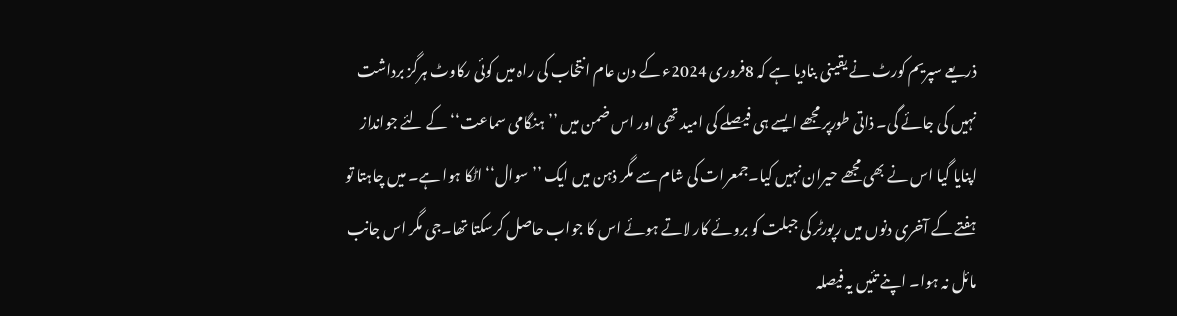ذریعے سپریم کورٹ نے یقینی بنادیا ہے کہ 8فروری 2024ء کے دن عام انتخاب کی راہ میں کوئی رکاوٹ ہرگز برداشت نہیں کی جائے گی۔ ذاتی طورپر مجھے ایسے ہی فیصلے کی امید تھی اور اس ضمن میں ’’ہنگامی سماعت‘‘ کے لئے جوانداز اپنایا گیا اس نے بھی مجھے حیران نہیں کیا۔جمعرات کی شام سے مگر ذہن میں ایک ’’سوال‘‘ اٹکا ہوا ہے۔ میں چاہتا تو ہفتے کے آخری دنوں میں رپورٹر کی جبلت کو بروئے کار لاتے ہوئے اس کا جواب حاصل کرسکتا تھا۔جی مگر اس جانب مائل نہ ہوا۔ اپنے تئیں یہ فیصلہ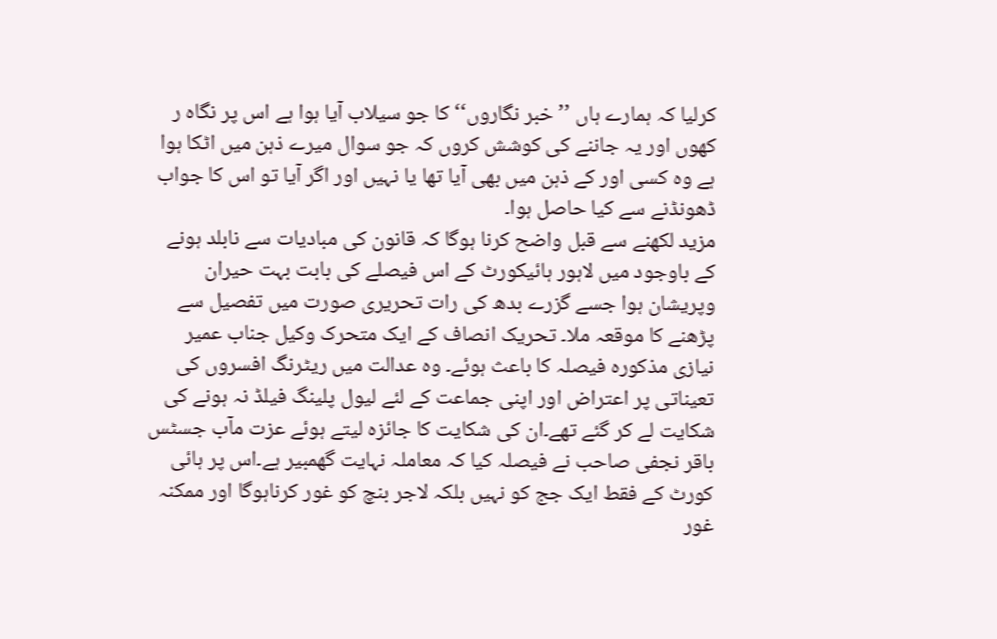کرلیا کہ ہمارے ہاں ’’خبر نگاروں‘‘ کا جو سیلاب آیا ہوا ہے اس پر نگاہ ر کھوں اور یہ جاننے کی کوشش کروں کہ جو سوال میرے ذہن میں اٹکا ہوا ہے وہ کسی اور کے ذہن میں بھی آیا تھا یا نہیں اور اگر آیا تو اس کا جواب ڈھونڈنے سے کیا حاصل ہوا۔
مزید لکھنے سے قبل واضح کرنا ہوگا کہ قانون کی مبادیات سے نابلد ہونے کے باوجود میں لاہور ہائیکورٹ کے اس فیصلے کی بابت بہت حیران وپریشان ہوا جسے گزرے بدھ کی رات تحریری صورت میں تفصیل سے پڑھنے کا موقعہ ملا۔ تحریک انصاف کے ایک متحرک وکیل جناب عمیر نیازی مذکورہ فیصلہ کا باعث ہوئے۔ وہ عدالت میں ریٹرنگ افسروں کی تعیناتی پر اعتراض اور اپنی جماعت کے لئے لیول پلینگ فیلڈ نہ ہونے کی شکایت لے کر گئے تھے۔ان کی شکایت کا جائزہ لیتے ہوئے عزت مآب جسٹس باقر نجفی صاحب نے فیصلہ کیا کہ معاملہ نہایت گھمبیر ہے۔اس پر ہائی کورٹ کے فقط ایک جج کو نہیں بلکہ لاجر بنچ کو غور کرناہوگا اور ممکنہ غور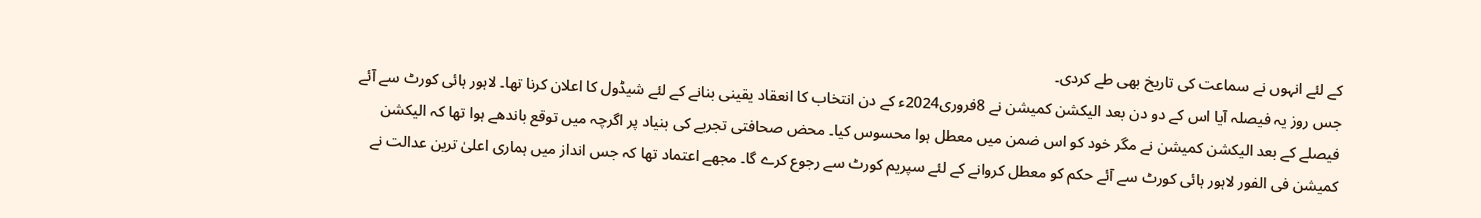کے لئے انہوں نے سماعت کی تاریخ بھی طے کردی۔
جس روز یہ فیصلہ آیا اس کے دو دن بعد الیکشن کمیشن نے 8فروری2024ء کے دن انتخاب کا انعقاد یقینی بنانے کے لئے شیڈول کا اعلان کرنا تھا۔ لاہور ہائی کورٹ سے آئے فیصلے کے بعد الیکشن کمیشن نے مگر خود کو اس ضمن میں معطل ہوا محسوس کیا۔ محض صحافتی تجربے کی بنیاد پر اگرچہ میں توقع باندھے ہوا تھا کہ الیکشن کمیشن فی الفور لاہور ہائی کورٹ سے آئے حکم کو معطل کروانے کے لئے سپریم کورٹ سے رجوع کرے گا۔ مجھے اعتماد تھا کہ جس انداز میں ہماری اعلیٰ ترین عدالت نے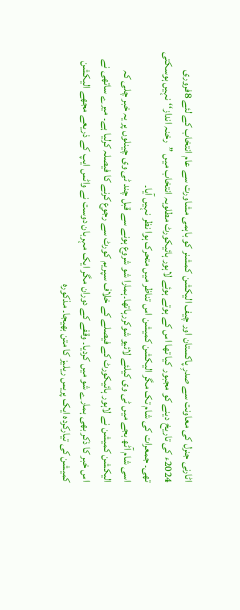اٹارنی جنرل کی معاونت سے صدرِ پاکستان اور چیف الیکشن کمشنر کو باہمی مشاورت سے عام انتخاب کے لئے 8فروری 2024ء کی تاریخ دینے کو مجبور کیا تھا اس کے ہوتے ہوئے لاہور ہائیکورٹ مطلوبہ انتخاب میں ’’رخنہ انداز‘‘ نہیں ہوسکتی تھی۔ جمعرات کی شام تک مگر الیکشن کمیشن اس تناظر میں متحرک ہوا نظر نہیں آیا۔
اسی شام آٹھ بجے میں ٹی وی کیلئے لائیو شوکررہاتھا۔ہمارا شو شروع ہونے سے قبل چند ٹی وی چینلوں پر یہ خبر چلی کہ الیکشن کمیشن نے لاہور ہائیکورٹ کے فیصلے کے خلاف سپریم کورٹ سے رجوع کرنے کا فیصلہ کرلیا ہے۔ میرے ساتھی نے اس خبر کا ذکر بھی ہمارے شو میں کردیا۔ وقفے کے دوران مگر ایک مہربان دوست نے واٹس ایپ کے ذریعے مجھے الیکشن کمیشن کی تیارکردہ ایک پریس ریلیز کا متن بھیجا۔ مذکورہ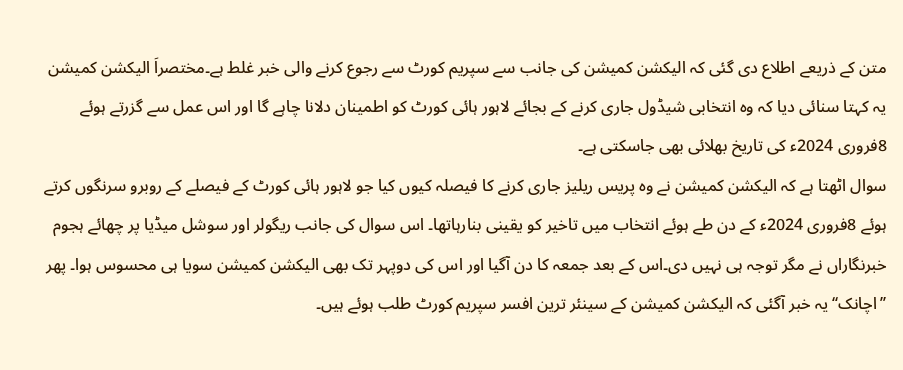متن کے ذریعے اطلاع دی گئی کہ الیکشن کمیشن کی جانب سے سپریم کورٹ سے رجوع کرنے والی خبر غلط ہے۔مختصراَ الیکشن کمیشن یہ کہتا سنائی دیا کہ وہ انتخابی شیڈول جاری کرنے کے بجائے لاہور ہائی کورٹ کو اطمینان دلانا چاہے گا اور اس عمل سے گزرتے ہوئے 8فروری 2024ء کی تاریخ بھلائی بھی جاسکتی ہے۔
سوال اٹھتا ہے کہ الیکشن کمیشن نے وہ پریس ریلیز جاری کرنے کا فیصلہ کیوں کیا جو لاہور ہائی کورٹ کے فیصلے کے روبرو سرنگوں کرتے ہوئے 8فروری 2024ء کے دن طے ہوئے انتخاب میں تاخیر کو یقینی بنارہاتھا۔ اس سوال کی جانب ریگولر اور سوشل میڈیا پر چھائے ہجوم خبرنگاراں نے مگر توجہ ہی نہیں دی۔اس کے بعد جمعہ کا دن آگیا اور اس کی دوپہر تک بھی الیکشن کمیشن سویا ہی محسوس ہوا۔ پھر ’’اچانک‘‘ یہ خبر آگئی کہ الیکشن کمیشن کے سینئر ترین افسر سپریم کورٹ طلب ہوئے ہیں۔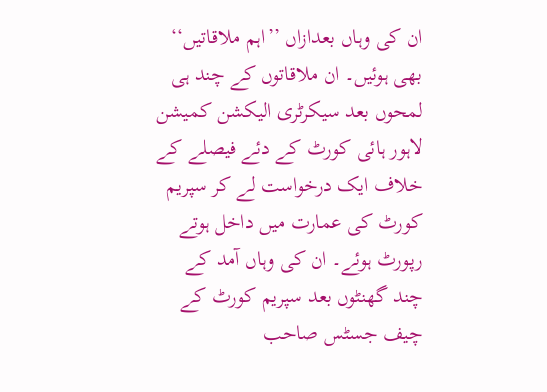ان کی وہاں بعدازاں ’’اہم ملاقاتیں‘‘ بھی ہوئیں۔ ان ملاقاتوں کے چند ہی لمحوں بعد سیکرٹری الیکشن کمیشن لاہور ہائی کورٹ کے دئے فیصلے کے خلاف ایک درخواست لے کر سپریم کورٹ کی عمارت میں داخل ہوتے رپورٹ ہوئے۔ ان کی وہاں آمد کے چند گھنٹوں بعد سپریم کورٹ کے چیف جسٹس صاحب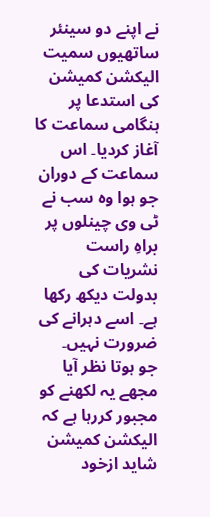نے اپنے دو سینئر ساتھیوں سمیت الیکشن کمیشن کی استدعا پر ہنگامی سماعت کا آغاز کردیا۔ اس سماعت کے دوران جو ہوا وہ سب نے ٹی وی چینلوں پر براہِ راست نشریات کی بدولت دیکھ رکھا ہے۔ اسے دہرانے کی ضرورت نہیں۔
جو ہوتا نظر آیا مجھے یہ لکھنے کو مجبور کررہا ہے کہ الیکشن کمیشن شاید ازخود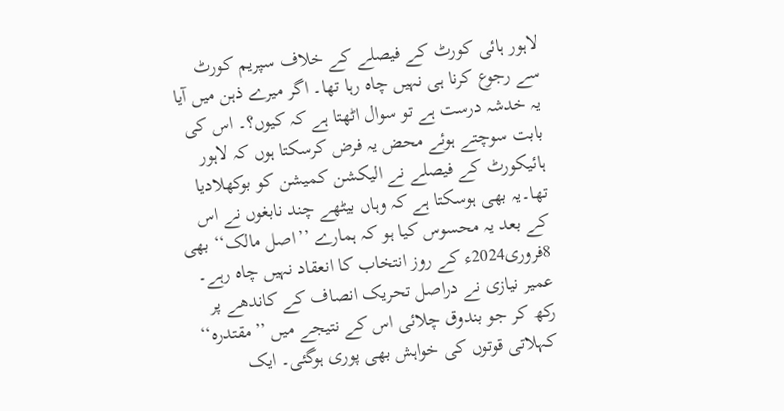لاہور ہائی کورٹ کے فیصلے کے خلاف سپریم کورٹ سے رجوع کرنا ہی نہیں چاہ رہا تھا۔ اگر میرے ذہن میں آیا یہ خدشہ درست ہے تو سوال اٹھتا ہے کہ کیوں؟۔ اس کی بابت سوچتے ہوئے محض یہ فرض کرسکتا ہوں کہ لاہور ہائیکورٹ کے فیصلے نے الیکشن کمیشن کو بوکھلادیا تھا۔یہ بھی ہوسکتا ہے کہ وہاں بیٹھے چند نابغوں نے اس کے بعد یہ محسوس کیا ہو کہ ہمارے ’’اصل مالک‘‘ بھی 8فروری2024ء کے روز انتخاب کا انعقاد نہیں چاہ رہے۔ عمیر نیازی نے دراصل تحریک انصاف کے کاندھے پر رکھ کر جو بندوق چلائی اس کے نتیجے میں ’’مقتدرہ‘‘ کہلاتی قوتوں کی خواہش بھی پوری ہوگئی۔ ایک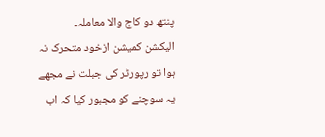پنتھ دو کاج والا معاملہ۔
الیکشن کمیشن ازخود متحرک نہ ہوا تو رپورٹر کی جبلت نے مجھے یہ سوچنے کو مجبور کیا کہ اب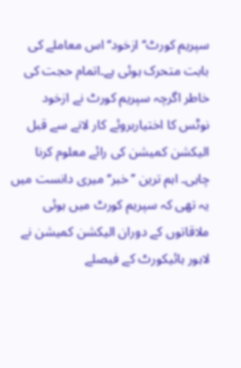سپریم کورٹ‘‘ ازخود‘‘ اس معاملے کی بابت متحرک ہوئی ہے۔اتمام حجت کی خاطر اگرچہ سپریم کورٹ نے ازخود نوٹس کا اختیاربروئے کار لانے سے قبل الیکشن کمیشن کی رائے معلوم کرنا چاہی۔ اہم ترین ’’خبر‘‘ میری دانست میں یہ تھی کہ سپریم کورٹ میں ہوئی ملاقاتوں کے دوران الیکشن کمیشن نے لاہور ہائیکورٹ کے فیصلے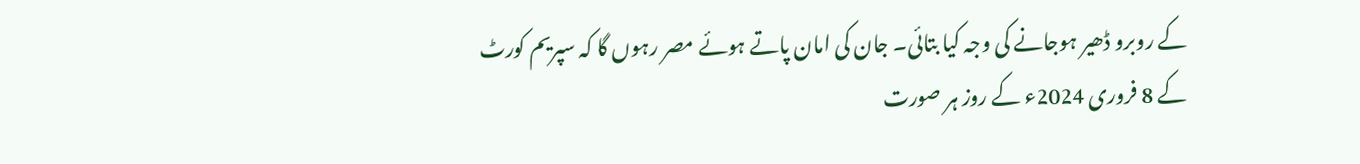کے روبرو ڈھیر ہوجانے کی وجہ کیا بتائی۔ جان کی امان پاتے ہوئے مصر رہوں گا کہ سپریم کورٹ کے 8 فروری 2024ء کے روز ہر صورت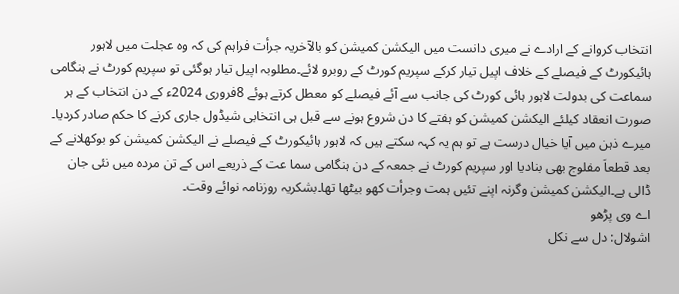انتخاب کروانے کے ارادے نے میری دانست میں الیکشن کمیشن کو بالآخریہ جرأت فراہم کی کہ وہ عجلت میں لاہور ہائیکورٹ کے فیصلے کے خلاف اپیل تیار کرکے سپریم کورٹ کے روبرو لائے۔مطلوبہ اپیل تیار ہوگئی تو سپریم کورٹ نے ہنگامی سماعت کی بدولت لاہور ہائی کورٹ کی جانب سے آئے فیصلے کو معطل کرتے ہوئے 8فروری 2024ء کے دن انتخاب کے ہر صورت انعقاد کیلئے الیکشن کمیشن کو ہفتے کا دن شروع ہونے سے قبل ہی انتخابی شیڈول جاری کرنے کا حکم صادر کردیا۔
میرے ذہن میں آیا خیال درست ہے تو ہم یہ کہہ سکتے ہیں کہ لاہور ہائیکورٹ کے فیصلے نے الیکشن کمیشن کو بوکھلانے کے بعد قطعاَ مفلوج بھی بنادیا اور سپریم کورٹ نے جمعہ کے دن ہنگامی سما عت کے ذریعے اس کے تن مردہ میں نئی جان ڈالی ہے۔الیکشن کمیشن وگرنہ اپنے تئیں ہمت وجرأت کھو بیٹھا تھا۔بشکریہ روزنامہ نوائے وقت۔
اے وی پڑھو
اشولال: دل سے نکل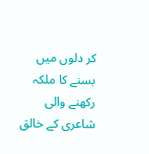کر دلوں میں بسنے کا ملکہ رکھنے والی شاعری کے خالق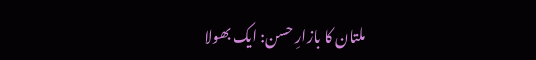ملتان کا بازارِ حسن: ایک بھولا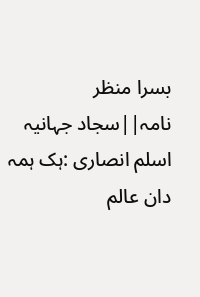بسرا منظر نامہ||سجاد جہانیہ
اسلم انصاری :ہک ہمہ دان عالم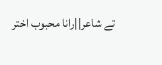تے شاعر||رانا محبوب اختر